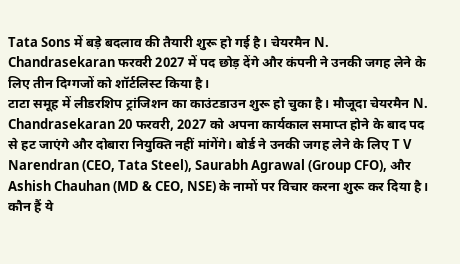Tata Sons में बड़े बदलाव की तैयारी शुरू हो गई है। चेयरमैन N. Chandrasekaran फरवरी 2027 में पद छोड़ देंगे और कंपनी ने उनकी जगह लेने के लिए तीन दिग्गजों को शॉर्टलिस्ट किया है।
टाटा समूह में लीडरशिप ट्रांजिशन का काउंटडाउन शुरू हो चुका है। मौजूदा चेयरमैन N. Chandrasekaran 20 फरवरी, 2027 को अपना कार्यकाल समाप्त होने के बाद पद से हट जाएंगे और दोबारा नियुक्ति नहीं मांगेंगे। बोर्ड ने उनकी जगह लेने के लिए T V Narendran (CEO, Tata Steel), Saurabh Agrawal (Group CFO), और Ashish Chauhan (MD & CEO, NSE) के नामों पर विचार करना शुरू कर दिया है।
कौन हैं ये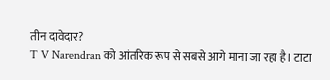तीन दावेदार?
T V Narendran को आंतरिक रूप से सबसे आगे माना जा रहा है। टाटा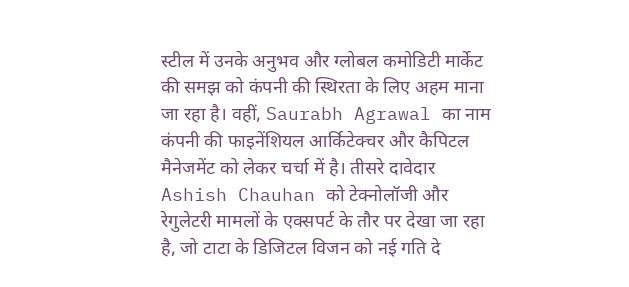स्टील में उनके अनुभव और ग्लोबल कमोडिटी मार्केट की समझ को कंपनी की स्थिरता के लिए अहम माना जा रहा है। वहीं, Saurabh Agrawal का नाम कंपनी की फाइनेंशियल आर्किटेक्चर और कैपिटल मैनेजमेंट को लेकर चर्चा में है। तीसरे दावेदार Ashish Chauhan को टेक्नोलॉजी और रेगुलेटरी मामलों के एक्सपर्ट के तौर पर देखा जा रहा है, जो टाटा के डिजिटल विजन को नई गति दे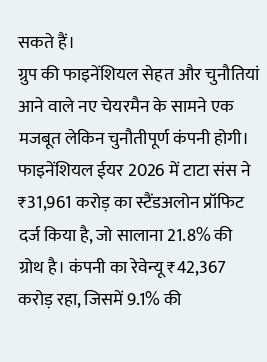सकते हैं।
ग्रुप की फाइनेंशियल सेहत और चुनौतियां
आने वाले नए चेयरमैन के सामने एक मजबूत लेकिन चुनौतीपूर्ण कंपनी होगी। फाइनेंशियल ईयर 2026 में टाटा संस ने ₹31,961 करोड़ का स्टैंडअलोन प्रॉफिट दर्ज किया है, जो सालाना 21.8% की ग्रोथ है। कंपनी का रेवेन्यू ₹42,367 करोड़ रहा, जिसमें 9.1% की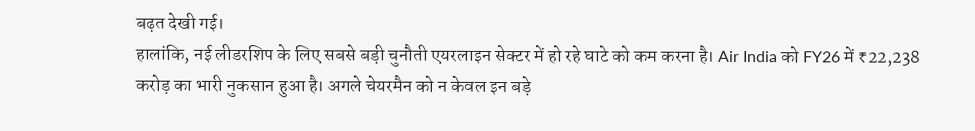बढ़त देखी गई।
हालांकि, नई लीडरशिप के लिए सबसे बड़ी चुनौती एयरलाइन सेक्टर में हो रहे घाटे को कम करना है। Air India को FY26 में ₹22,238 करोड़ का भारी नुकसान हुआ है। अगले चेयरमैन को न केवल इन बड़े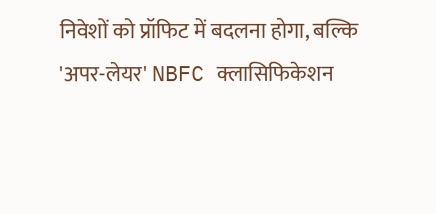निवेशों को प्रॉफिट में बदलना होगा, बल्कि 'अपर-लेयर' NBFC क्लासिफिकेशन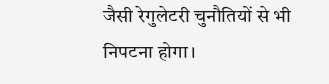जैसी रेगुलेटरी चुनौतियों से भी निपटना होगा।